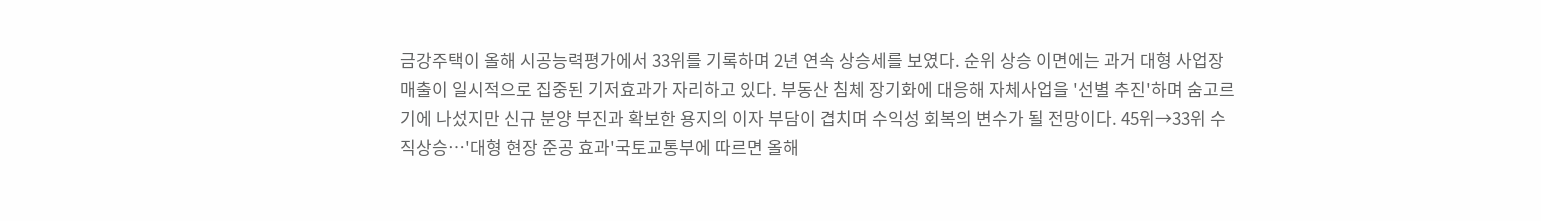금강주택이 올해 시공능력평가에서 33위를 기록하며 2년 연속 상승세를 보였다. 순위 상승 이면에는 과거 대형 사업장 매출이 일시적으로 집중된 기저효과가 자리하고 있다. 부동산 침체 장기화에 대응해 자체사업을 '선별 추진'하며 숨고르기에 나섰지만 신규 분양 부진과 확보한 용지의 이자 부담이 겹치며 수익성 회복의 변수가 될 전망이다. 45위→33위 수직상승…'대형 현장 준공 효과'국토교통부에 따르면 올해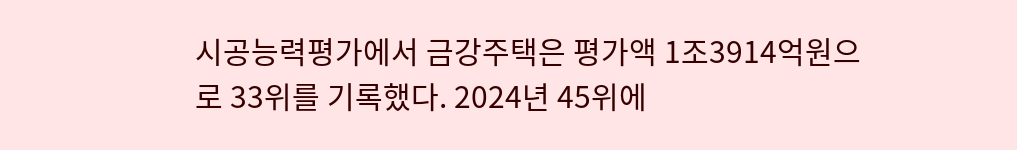시공능력평가에서 금강주택은 평가액 1조3914억원으로 33위를 기록했다. 2024년 45위에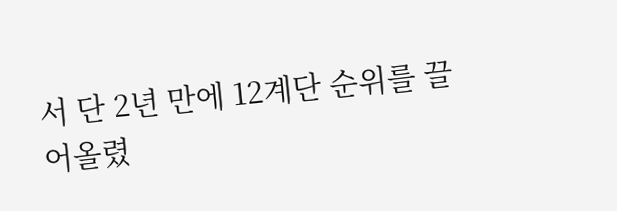서 단 2년 만에 12계단 순위를 끌어올렸